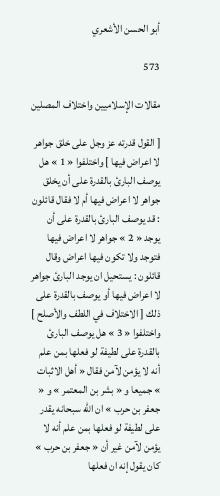أبو الحسن الأشعري

573

مقالات الإسلاميين واختلاف المصلين

[ القول قدرته عز وجل على خلق جواهر لا اعراض فيها ] واختلفوا « 1 » هل يوصف البارئ بالقدرة على أن يخلق جواهر لا اعراض فيها أم لا فقال قائلون : قد يوصف البارئ بالقدرة على أن يوجد « 2 » جواهر لا اعراض فيها فتوجد ولا تكون فيها اعراض وقال قائلون : يستحيل ان يوجد البارئ جواهر لا اعراض فيها أو يوصف بالقدرة على ذلك [ الاختلاف في اللطف والأصلح ] واختلفوا « 3 » هل يوصف البارئ بالقدرة على لطيفة لو فعلها بمن علم أنه لا يؤمن لآمن فقال « أهل الاثبات » جميعا و « بشر بن المعتمر » و « جعفر بن حرب » ان اللّه سبحانه يقدر على لطيفة لو فعلها بمن علم أنه لا يؤمن لآمن غير أن « جعفر بن حرب » كان يقول إنه ان فعلها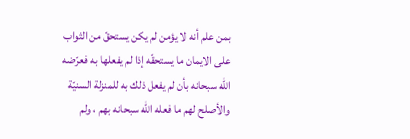بمن علم أنه لا يؤمن لم يكن يستحقّ من الثواب على الايمان ما يستحقّه إذا لم يفعلها به فعرّضه اللّه سبحانه بأن لم يفعل ذلك به للمنزلة السنيّة والأصلح لهم ما فعله اللّه سبحانه بهم ، ولم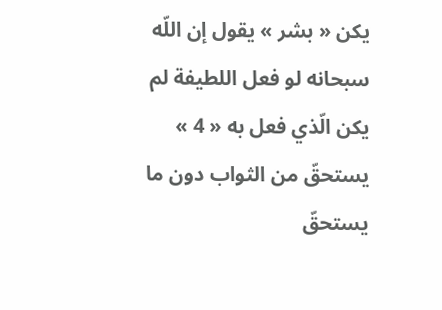يكن « بشر » يقول إن اللّه سبحانه لو فعل اللطيفة لم يكن الّذي فعل به « 4 » يستحقّ من الثواب دون ما يستحقّ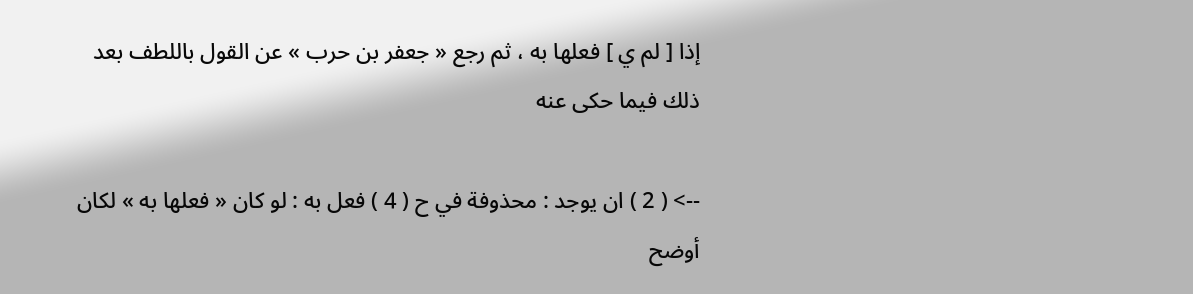إذا [ لم ي ] فعلها به ، ثم رجع « جعفر بن حرب » عن القول باللطف بعد ذلك فيما حكى عنه

--> ( 2 ) ان يوجد : محذوفة في ح ( 4 ) فعل به : لو كان « فعلها به » لكان أوضح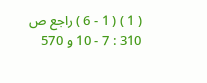( 1 ) ( 1 - 6 ) راجع ص 310 : 7 - 10 و 570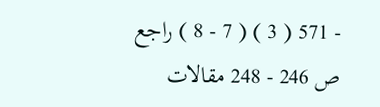- 571 ( 3 ) ( 7 - 8 ) راجع ص 246 - 248 مقالات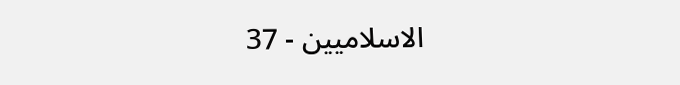الاسلاميين - 37